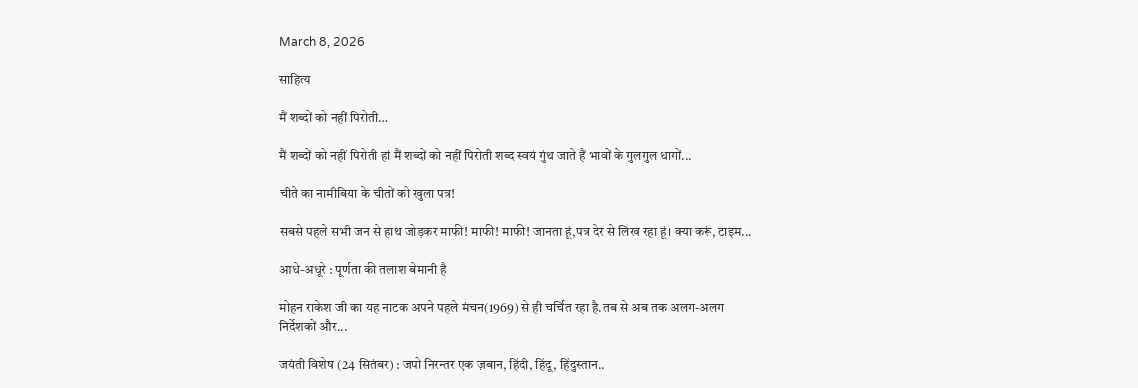March 8, 2026

साहित्य

मैं शब्दों को नहीं पिरोती…

मैं शब्दों को नहीं पिरोती हां मैं शब्दों को नहीं पिरोती शब्द स्वयं गुंथ जाते हैं भावों के गुलगुल धागों...

चीते का नामीबिया के चीतों को खुला पत्र!

सबसे पहले सभी जन से हाथ जोड़कर माफी! माफी! माफी! जानता हूं,पत्र देर से लिख रहा हूं। क्या करूं, टाइम...

आधे-अधूरे : पूर्णता की तलाश बेमानी है

मोहन राकेश जी का यह नाटक अपने पहले मंचन(1969) से ही चर्चित रहा है.तब से अब तक अलग-अलग निर्देशकों और...

जयंती विशेष (24 सितंबर) : जपो निरन्तर एक ज़बान, हिंदी, हिंदू, हिंदुस्तान..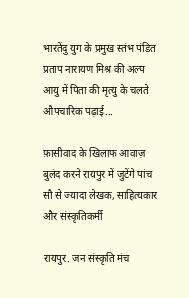भारतेंदु युग के प्रमुख स्तंभ पंडित प्रताप नारायण मिश्र की अल्प आयु में पिता की मृत्यु के चलते औपचारिक पढ़ाई...

फ़ासीवाद के खिलाफ आवाज़ बुलंद करने रायपुर में जुटेंगे पांच सौ से ज्यादा लेखक, साहित्यकार और संस्कृतिकर्मी

रायपुर. जन संस्कृति मंच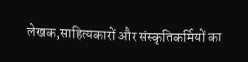लेखक,साहित्यकारों और संस्कृतिकर्मियों का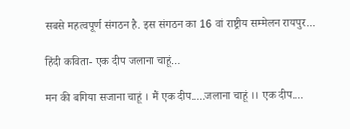सबसे महत्वपूर्ण संगठन है. इस संगठन का 16 वां राष्ट्रीय सम्मेलन रायपुर...

हिंदी कविता- एक दीप जलाना चाहूं…

मन की बगिया सजाना चाहूं । मैं एक दीप.....जलाना चाहूं ।। एक दीप....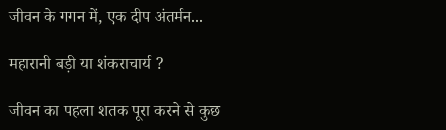जीवन के गगन में, एक दीप अंतर्मन...

महारानी बड़ी या शंकराचार्य ?

जीवन का पहला शतक पूरा करने से कुछ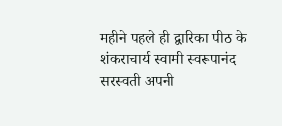महीने पहले ही द्वारिका पीठ के शंकराचार्य स्वामी स्वरूपानंद सरस्वती अपनी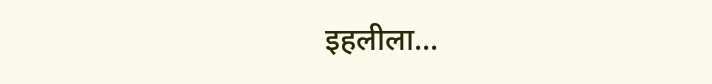इहलीला...